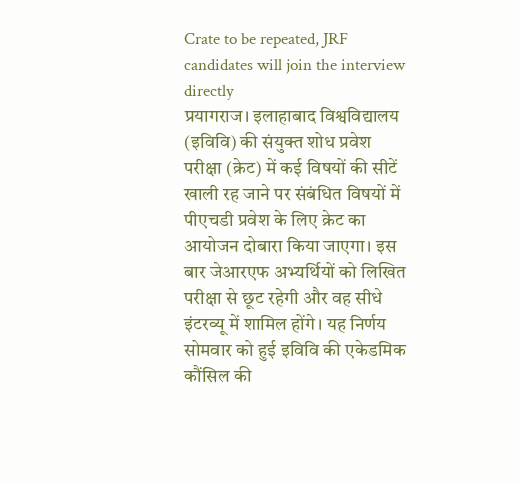Crate to be repeated, JRF candidates will join the interview directly
प्रयागराज। इलाहाबाद विश्वविद्यालय (इविवि) की संयुक्त शोध प्रवेश परीक्षा (क्रेट) में कई विषयों की सीटें खाली रह जाने पर संबंधित विषयों में पीएचडी प्रवेश के लिए क्रेट का आयोजन दोबारा किया जाएगा। इस बार जेआरएफ अभ्यर्थियों को लिखित परीक्षा से छूट रहेगी और वह सीधे इंटरव्यू में शामिल होंगे। यह निर्णय सोमवार को हुई इविवि की एकेडमिक कौंसिल की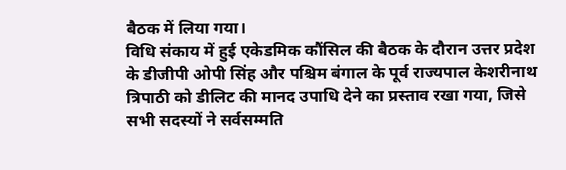बैठक में लिया गया।
विधि संकाय में हुई एकेडमिक कौंसिल की बैठक के दौरान उत्तर प्रदेश के डीजीपी ओपी सिंह और पश्चिम बंगाल के पूर्व राज्यपाल केशरीनाथ त्रिपाठी को डीलिट की मानद उपाधि देने का प्रस्ताव रखा गया, जिसे सभी सदस्यों ने सर्वसम्मति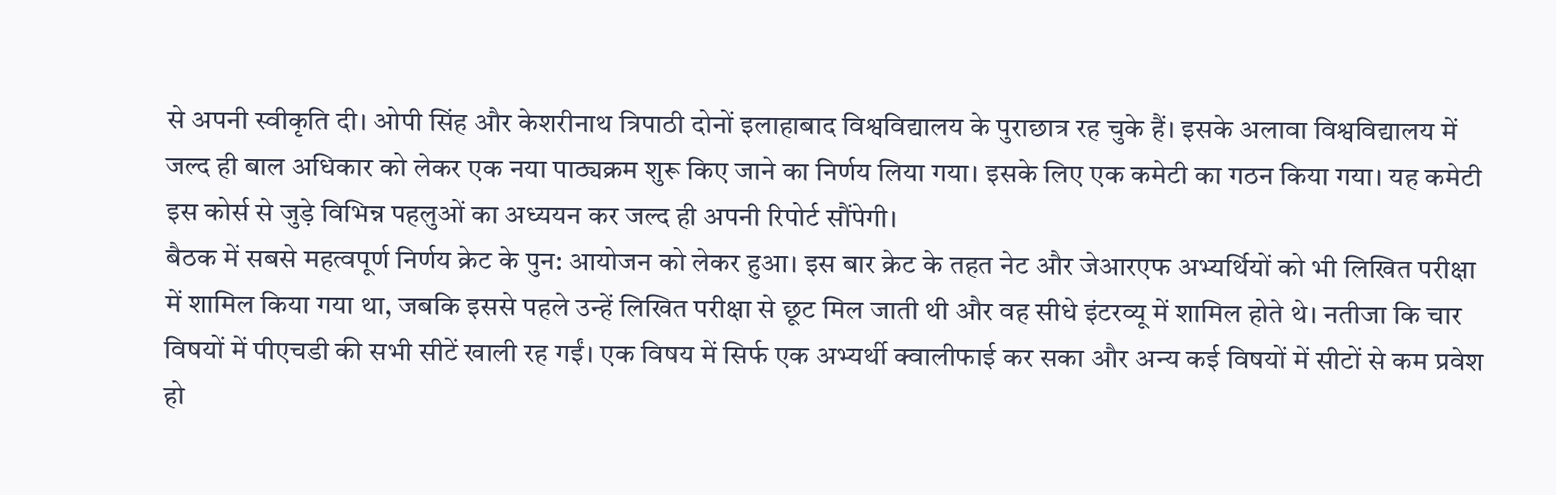से अपनी स्वीकृति दी। ओपी सिंह और केशरीनाथ त्रिपाठी दोनों इलाहाबाद विश्वविद्यालय के पुराछात्र रह चुके हैं। इसके अलावा विश्वविद्यालय में जल्द ही बाल अधिकार को लेकर एक नया पाठ्यक्रम शुरू किए जाने का निर्णय लिया गया। इसके लिए एक कमेटी का गठन किया गया। यह कमेटी इस कोर्स से जुड़े विभिन्न पहलुओं का अध्ययन कर जल्द ही अपनी रिपोर्ट सौंपेगी।
बैठक में सबसे महत्वपूर्ण निर्णय क्रेट के पुन: आयोजन को लेकर हुआ। इस बार क्रेट के तहत नेट और जेआरएफ अभ्यर्थियों को भी लिखित परीक्षा में शामिल किया गया था, जबकि इससे पहले उन्हें लिखित परीक्षा से छूट मिल जाती थी और वह सीधे इंटरव्यू में शामिल होते थे। नतीजा कि चार विषयों में पीएचडी की सभी सीटें खाली रह गईं। एक विषय में सिर्फ एक अभ्यर्थी क्वालीफाई कर सका और अन्य कई विषयों में सीटों से कम प्रवेश हो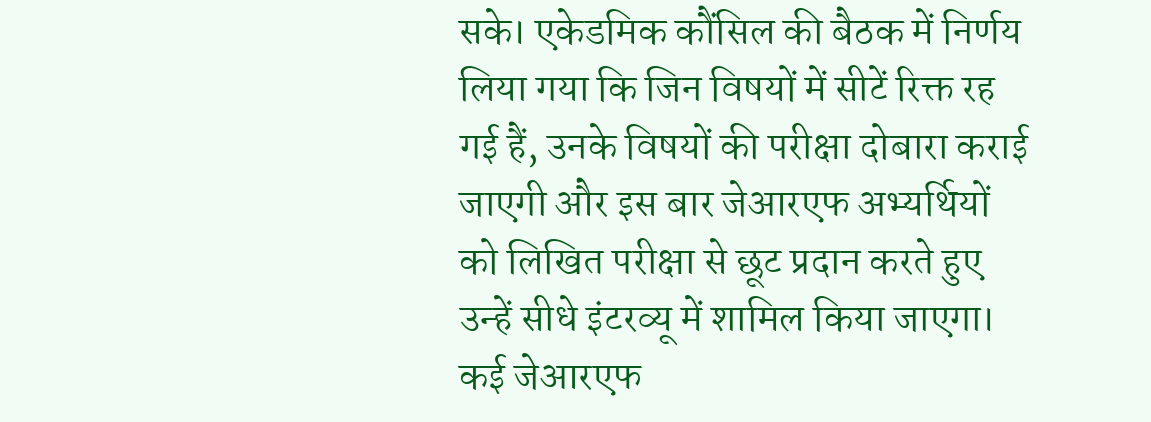सके। एकेडमिक कौंसिल की बैठक में निर्णय लिया गया कि जिन विषयों में सीटें रिक्त रह गई हैं, उनके विषयों की परीक्षा दोबारा कराई जाएगी और इस बार जेआरएफ अभ्यर्थियों को लिखित परीक्षा से छूट प्रदान करते हुए उन्हें सीधे इंटरव्यू में शामिल किया जाएगा। कई जेआरएफ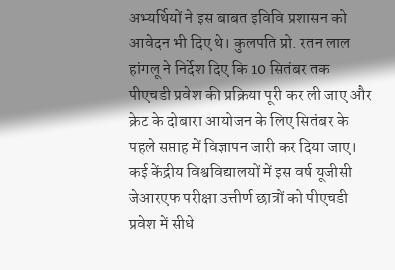अभ्यर्थियों ने इस बाबत इविवि प्रशासन को आवेदन भी दिए थे। कुलपति प्रो. रतन लाल हांगलू ने निर्देश दिए कि 10 सितंबर तक पीएचडी प्रवेश की प्रक्रिया पूरी कर ली जाए और क्रेट के दोबारा आयोजन के लिए सितंबर के पहले सप्ताह में विज्ञापन जारी कर दिया जाए।
कई केंद्रीय विश्वविद्यालयों में इस वर्ष यूजीसी जेआरएफ परीक्षा उत्तीर्ण छात्रों को पीएचडी प्रवेश में सीधे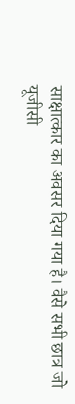साक्षात्कार का अवसर दिया गया है। वैसे सभी छात्र जो यूजीसी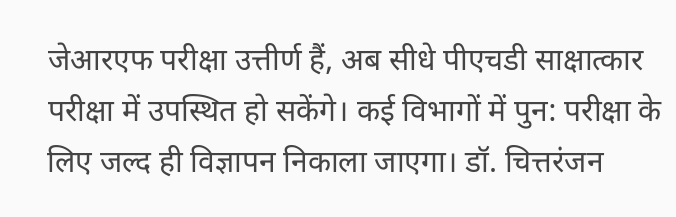जेआरएफ परीक्षा उत्तीर्ण हैं, अब सीधे पीएचडी साक्षात्कार परीक्षा में उपस्थित हो सकेंगे। कई विभागों में पुन: परीक्षा के लिए जल्द ही विज्ञापन निकाला जाएगा। डॉ. चित्तरंजन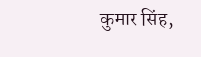कुमार सिंह,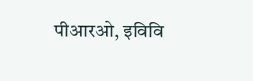पीआरओ, इविवि